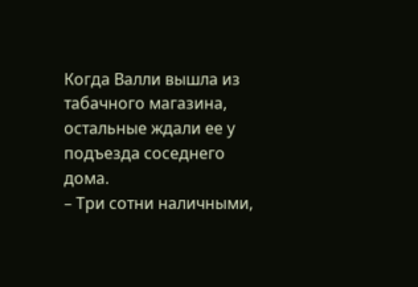Когда Валли вышла из табачного магазина, остальные ждали ее у подъезда соседнего дома.
– Три сотни наличными,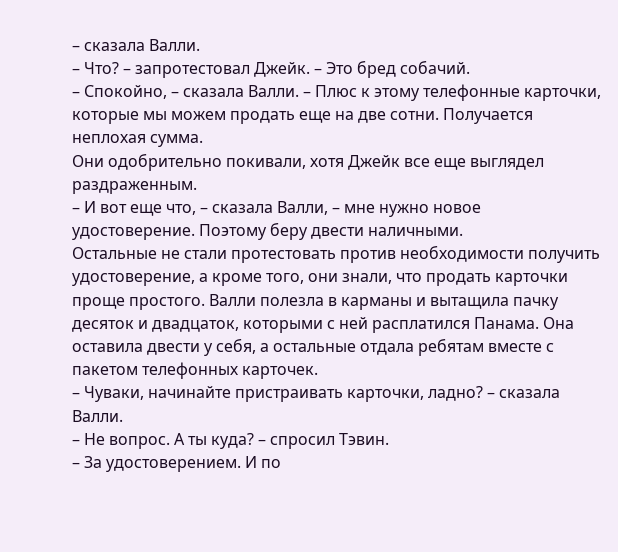– сказала Валли.
– Что? – запротестовал Джейк. – Это бред собачий.
– Спокойно, – сказала Валли. – Плюс к этому телефонные карточки, которые мы можем продать еще на две сотни. Получается неплохая сумма.
Они одобрительно покивали, хотя Джейк все еще выглядел раздраженным.
– И вот еще что, – сказала Валли, – мне нужно новое удостоверение. Поэтому беру двести наличными.
Остальные не стали протестовать против необходимости получить удостоверение, а кроме того, они знали, что продать карточки проще простого. Валли полезла в карманы и вытащила пачку десяток и двадцаток, которыми с ней расплатился Панама. Она оставила двести у себя, а остальные отдала ребятам вместе с пакетом телефонных карточек.
– Чуваки, начинайте пристраивать карточки, ладно? – сказала Валли.
– Не вопрос. А ты куда? – спросил Тэвин.
– За удостоверением. И по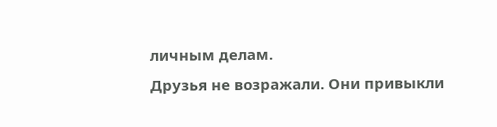личным делам.
Друзья не возражали. Они привыкли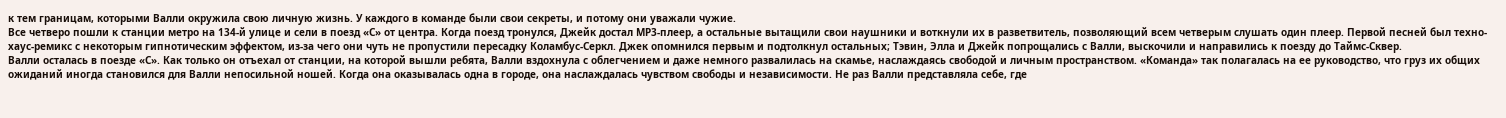к тем границам, которыми Валли окружила свою личную жизнь. У каждого в команде были свои секреты, и потому они уважали чужие.
Все четверо пошли к станции метро на 134-й улице и сели в поезд «С» от центра. Когда поезд тронулся, Джейк достал MP3-плеер, а остальные вытащили свои наушники и воткнули их в разветвитель, позволяющий всем четверым слушать один плеер. Первой песней был техно-хаус-ремикс с некоторым гипнотическим эффектом, из-за чего они чуть не пропустили пересадку Коламбус-Серкл. Джек опомнился первым и подтолкнул остальных; Тэвин, Элла и Джейк попрощались с Валли, выскочили и направились к поезду до Таймс-Сквер.
Валли осталась в поезде «С». Как только он отъехал от станции, на которой вышли ребята, Валли вздохнула с облегчением и даже немного развалилась на скамье, наслаждаясь свободой и личным пространством. «Команда» так полагалась на ее руководство, что груз их общих ожиданий иногда становился для Валли непосильной ношей. Когда она оказывалась одна в городе, она наслаждалась чувством свободы и независимости. Не раз Валли представляла себе, где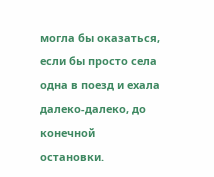могла бы оказаться, если бы просто села одна в поезд и ехала далеко-далеко, до конечной остановки.